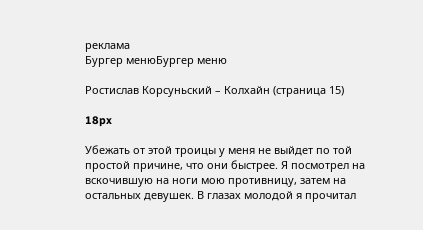реклама
Бургер менюБургер меню

Ростислав Корсуньский – Колхайн (страница 15)

18px

Убежать от этой троицы у меня не выйдет по той простой причине, что они быстрее. Я посмотрел на вскочившую на ноги мою противницу, затем на остальных девушек. В глазах молодой я прочитал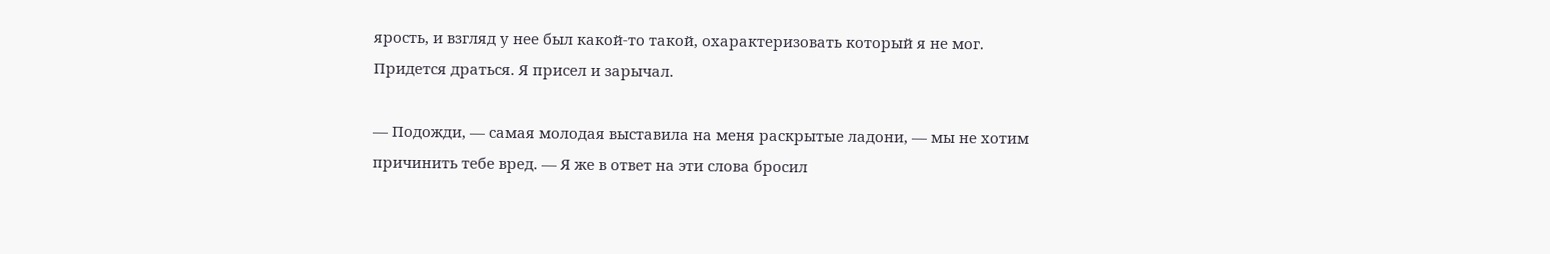ярость, и взгляд у нее был какой-то такой, охарактеризовать который я не мог. Придется драться. Я присел и зарычал.

— Подожди, — самая молодая выставила на меня раскрытые ладони, — мы не хотим причинить тебе вред. — Я же в ответ на эти слова бросил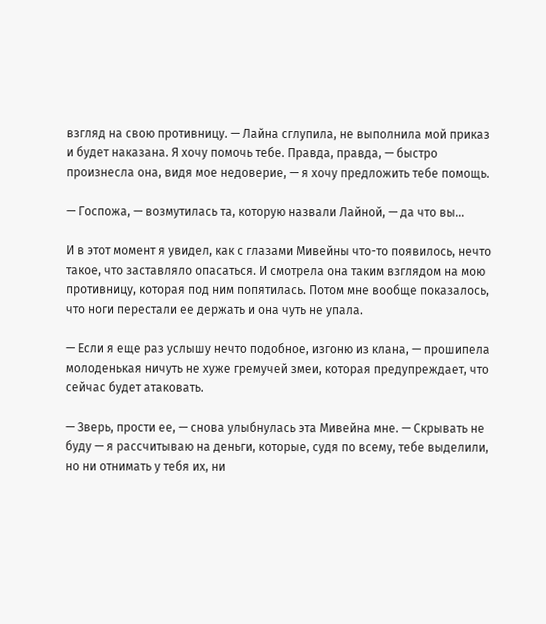взгляд на свою противницу. — Лайна сглупила, не выполнила мой приказ и будет наказана. Я хочу помочь тебе. Правда, правда, — быстро произнесла она, видя мое недоверие, — я хочу предложить тебе помощь.

— Госпожа, — возмутилась та, которую назвали Лайной, — да что вы…

И в этот момент я увидел, как с глазами Мивейны что-то появилось, нечто такое, что заставляло опасаться. И смотрела она таким взглядом на мою противницу, которая под ним попятилась. Потом мне вообще показалось, что ноги перестали ее держать и она чуть не упала.

— Если я еще раз услышу нечто подобное, изгоню из клана, — прошипела молоденькая ничуть не хуже гремучей змеи, которая предупреждает, что сейчас будет атаковать.

— Зверь, прости ее, — снова улыбнулась эта Мивейна мне. — Скрывать не буду — я рассчитываю на деньги, которые, судя по всему, тебе выделили, но ни отнимать у тебя их, ни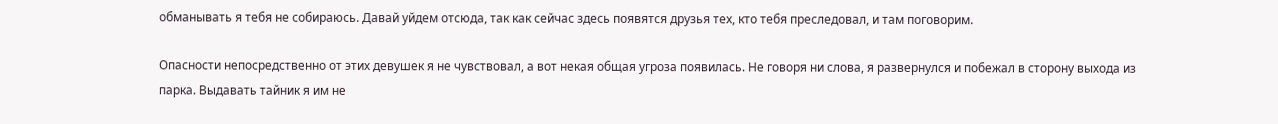обманывать я тебя не собираюсь. Давай уйдем отсюда, так как сейчас здесь появятся друзья тех, кто тебя преследовал, и там поговорим.

Опасности непосредственно от этих девушек я не чувствовал, а вот некая общая угроза появилась. Не говоря ни слова, я развернулся и побежал в сторону выхода из парка. Выдавать тайник я им не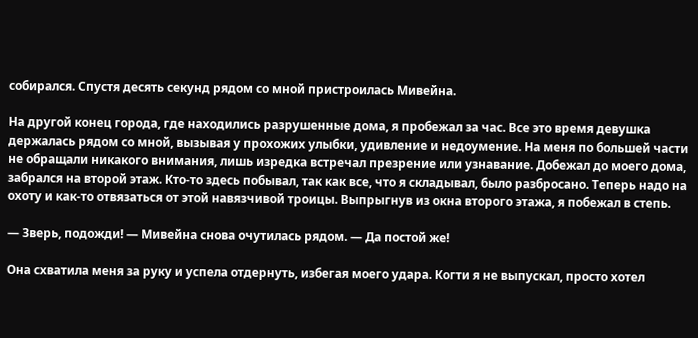собирался. Спустя десять секунд рядом со мной пристроилась Мивейна.

На другой конец города, где находились разрушенные дома, я пробежал за час. Все это время девушка держалась рядом со мной, вызывая у прохожих улыбки, удивление и недоумение. На меня по большей части не обращали никакого внимания, лишь изредка встречал презрение или узнавание. Добежал до моего дома, забрался на второй этаж. Кто-то здесь побывал, так как все, что я складывал, было разбросано. Теперь надо на охоту и как-то отвязаться от этой навязчивой троицы. Выпрыгнув из окна второго этажа, я побежал в степь.

— Зверь, подожди! — Мивейна снова очутилась рядом. — Да постой же!

Она схватила меня за руку и успела отдернуть, избегая моего удара. Когти я не выпускал, просто хотел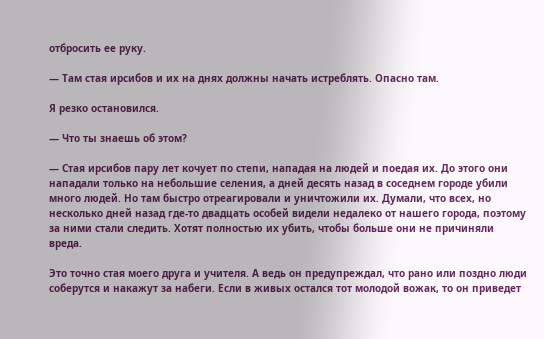отбросить ее руку.

— Там стая ирсибов и их на днях должны начать истреблять. Опасно там.

Я резко остановился.

— Что ты знаешь об этом?

— Стая ирсибов пару лет кочует по степи, нападая на людей и поедая их. До этого они нападали только на небольшие селения, а дней десять назад в соседнем городе убили много людей. Но там быстро отреагировали и уничтожили их. Думали, что всех, но несколько дней назад где-то двадцать особей видели недалеко от нашего города, поэтому за ними стали следить. Хотят полностью их убить, чтобы больше они не причиняли вреда.

Это точно стая моего друга и учителя. А ведь он предупреждал, что рано или поздно люди соберутся и накажут за набеги. Если в живых остался тот молодой вожак, то он приведет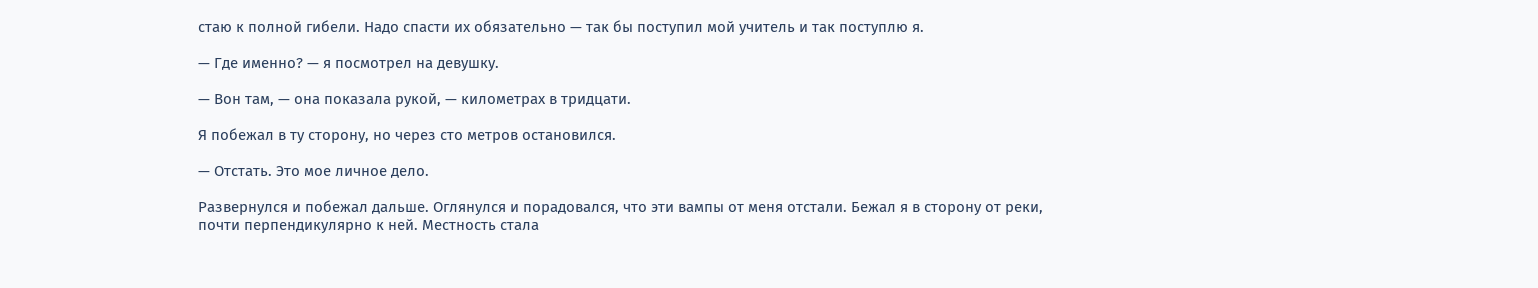стаю к полной гибели. Надо спасти их обязательно — так бы поступил мой учитель и так поступлю я.

— Где именно? — я посмотрел на девушку.

— Вон там, — она показала рукой, — километрах в тридцати.

Я побежал в ту сторону, но через сто метров остановился.

— Отстать. Это мое личное дело.

Развернулся и побежал дальше. Оглянулся и порадовался, что эти вампы от меня отстали. Бежал я в сторону от реки, почти перпендикулярно к ней. Местность стала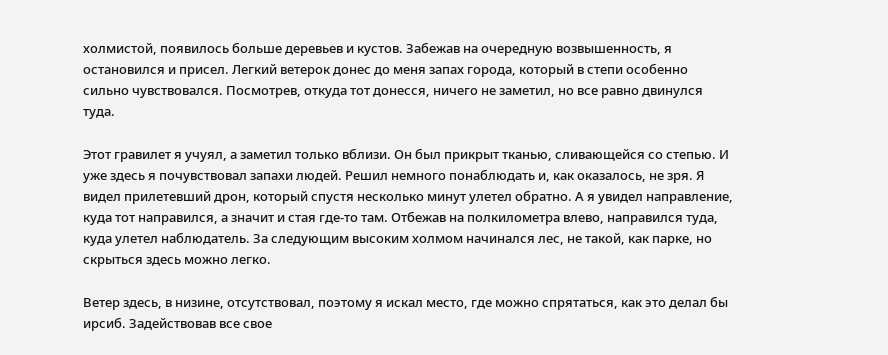холмистой, появилось больше деревьев и кустов. Забежав на очередную возвышенность, я остановился и присел. Легкий ветерок донес до меня запах города, который в степи особенно сильно чувствовался. Посмотрев, откуда тот донесся, ничего не заметил, но все равно двинулся туда.

Этот гравилет я учуял, а заметил только вблизи. Он был прикрыт тканью, сливающейся со степью. И уже здесь я почувствовал запахи людей. Решил немного понаблюдать и, как оказалось, не зря. Я видел прилетевший дрон, который спустя несколько минут улетел обратно. А я увидел направление, куда тот направился, а значит и стая где-то там. Отбежав на полкилометра влево, направился туда, куда улетел наблюдатель. За следующим высоким холмом начинался лес, не такой, как парке, но скрыться здесь можно легко.

Ветер здесь, в низине, отсутствовал, поэтому я искал место, где можно спрятаться, как это делал бы ирсиб. Задействовав все свое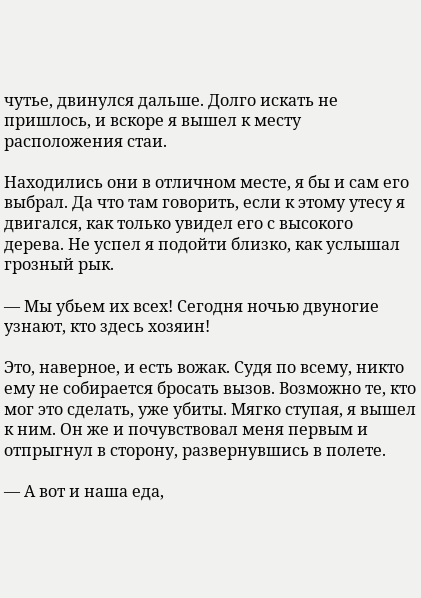чутье, двинулся дальше. Долго искать не пришлось, и вскоре я вышел к месту расположения стаи.

Находились они в отличном месте, я бы и сам его выбрал. Да что там говорить, если к этому утесу я двигался, как только увидел его с высокого дерева. Не успел я подойти близко, как услышал грозный рык.

— Мы убьем их всех! Сегодня ночью двуногие узнают, кто здесь хозяин!

Это, наверное, и есть вожак. Судя по всему, никто ему не собирается бросать вызов. Возможно те, кто мог это сделать, уже убиты. Мягко ступая, я вышел к ним. Он же и почувствовал меня первым и отпрыгнул в сторону, развернувшись в полете.

— А вот и наша еда,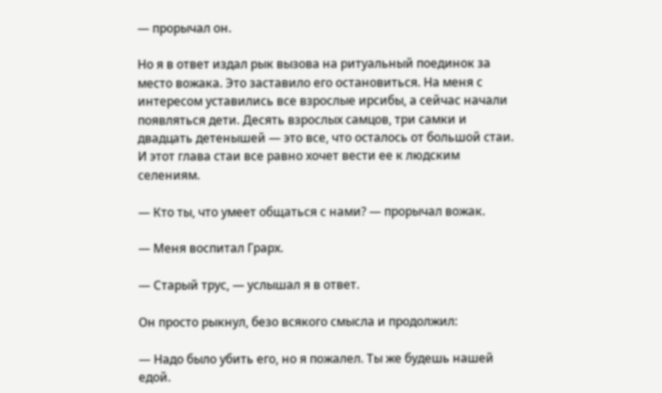— прорычал он.

Но я в ответ издал рык вызова на ритуальный поединок за место вожака. Это заставило его остановиться. На меня с интересом уставились все взрослые ирсибы, а сейчас начали появляться дети. Десять взрослых самцов, три самки и двадцать детенышей — это все, что осталось от большой стаи. И этот глава стаи все равно хочет вести ее к людским селениям.

— Кто ты, что умеет общаться с нами? — прорычал вожак.

— Меня воспитал Грарх.

— Старый трус, — услышал я в ответ.

Он просто рыкнул, безо всякого смысла и продолжил:

— Надо было убить его, но я пожалел. Ты же будешь нашей едой.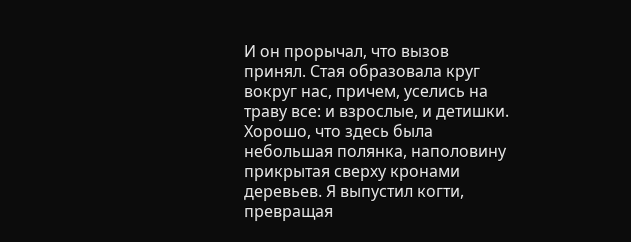И он прорычал, что вызов принял. Стая образовала круг вокруг нас, причем, уселись на траву все: и взрослые, и детишки. Хорошо, что здесь была небольшая полянка, наполовину прикрытая сверху кронами деревьев. Я выпустил когти, превращая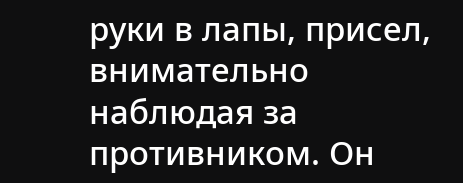руки в лапы, присел, внимательно наблюдая за противником. Он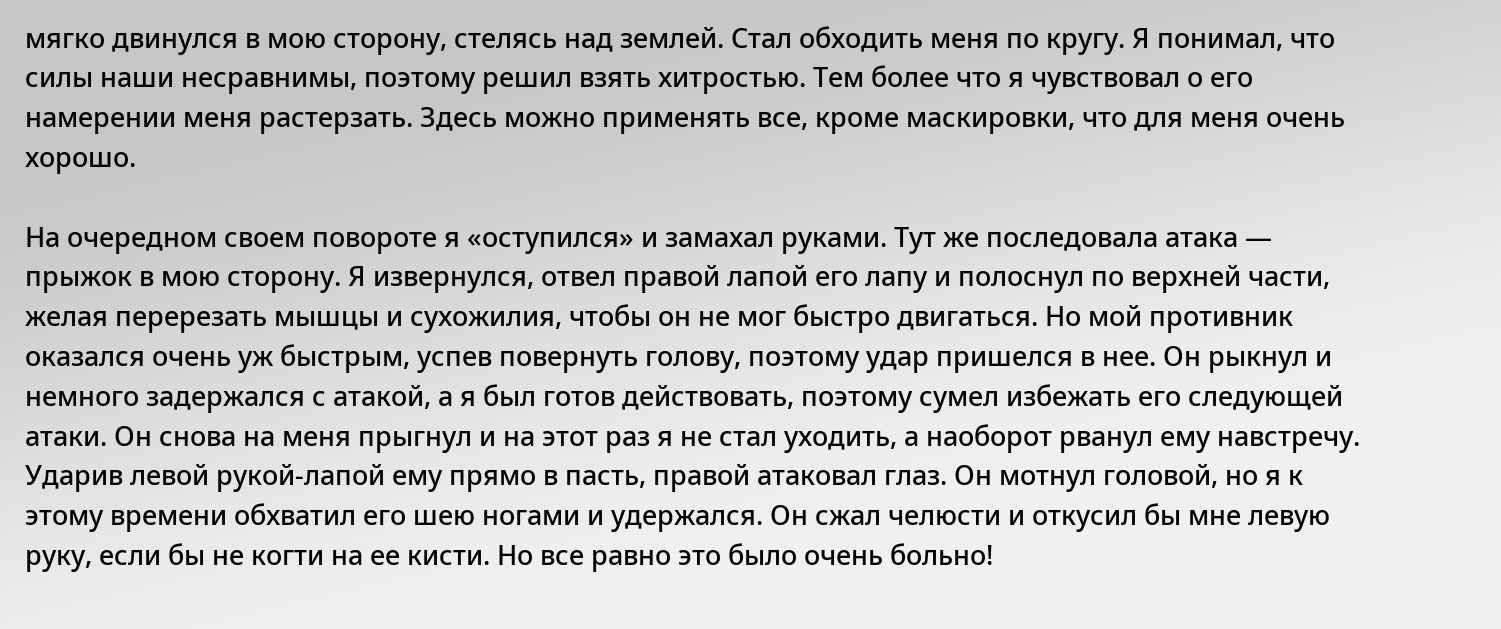мягко двинулся в мою сторону, стелясь над землей. Стал обходить меня по кругу. Я понимал, что силы наши несравнимы, поэтому решил взять хитростью. Тем более что я чувствовал о его намерении меня растерзать. Здесь можно применять все, кроме маскировки, что для меня очень хорошо.

На очередном своем повороте я «оступился» и замахал руками. Тут же последовала атака — прыжок в мою сторону. Я извернулся, отвел правой лапой его лапу и полоснул по верхней части, желая перерезать мышцы и сухожилия, чтобы он не мог быстро двигаться. Но мой противник оказался очень уж быстрым, успев повернуть голову, поэтому удар пришелся в нее. Он рыкнул и немного задержался с атакой, а я был готов действовать, поэтому сумел избежать его следующей атаки. Он снова на меня прыгнул и на этот раз я не стал уходить, а наоборот рванул ему навстречу. Ударив левой рукой-лапой ему прямо в пасть, правой атаковал глаз. Он мотнул головой, но я к этому времени обхватил его шею ногами и удержался. Он сжал челюсти и откусил бы мне левую руку, если бы не когти на ее кисти. Но все равно это было очень больно!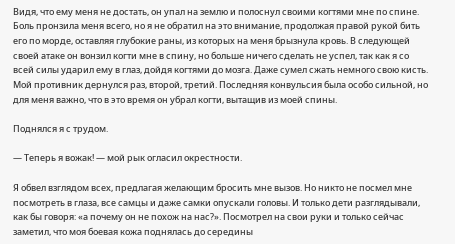Видя, что ему меня не достать, он упал на землю и полоснул своими когтями мне по спине. Боль пронзила меня всего, но я не обратил на это внимание, продолжая правой рукой бить его по морде, оставляя глубокие раны, из которых на меня брызнула кровь. В следующей своей атаке он вонзил когти мне в спину, но больше ничего сделать не успел, так как я со всей силы ударил ему в глаз, дойдя когтями до мозга. Даже сумел сжать немного свою кисть. Мой противник дернулся раз, второй, третий. Последняя конвульсия была особо сильной, но для меня важно, что в это время он убрал когти, вытащив из моей спины.

Поднялся я с трудом.

— Теперь я вожак! — мой рык огласил окрестности.

Я обвел взглядом всех, предлагая желающим бросить мне вызов. Но никто не посмел мне посмотреть в глаза, все самцы и даже самки опускали головы. И только дети разглядывали, как бы говоря: «а почему он не похож на нас?». Посмотрел на свои руки и только сейчас заметил, что моя боевая кожа поднялась до середины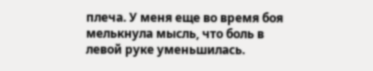плеча. У меня еще во время боя мелькнула мысль, что боль в левой руке уменьшилась.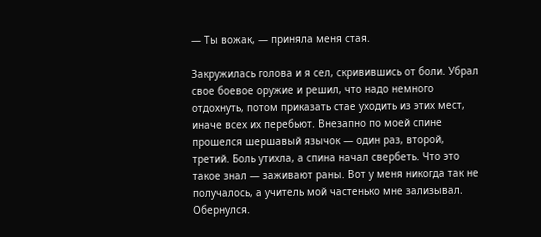— Ты вожак, — приняла меня стая.

Закружилась голова и я сел, скривившись от боли. Убрал свое боевое оружие и решил, что надо немного отдохнуть, потом приказать стае уходить из этих мест, иначе всех их перебьют. Внезапно по моей спине прошелся шершавый язычок — один раз, второй, третий. Боль утихла, а спина начал свербеть. Что это такое знал — заживают раны. Вот у меня никогда так не получалось, а учитель мой частенько мне зализывал. Обернулся.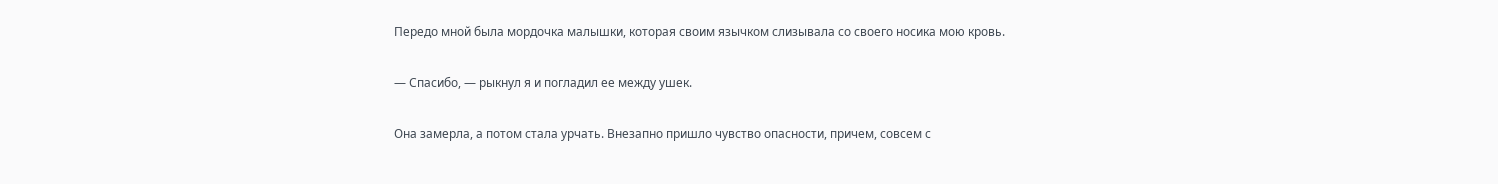Передо мной была мордочка малышки, которая своим язычком слизывала со своего носика мою кровь.

— Спасибо, — рыкнул я и погладил ее между ушек.

Она замерла, а потом стала урчать. Внезапно пришло чувство опасности, причем, совсем с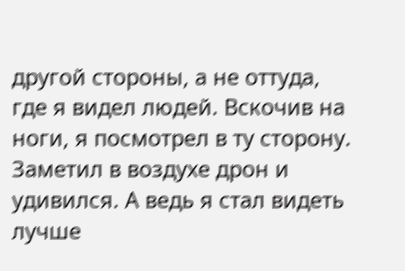другой стороны, а не оттуда, где я видел людей. Вскочив на ноги, я посмотрел в ту сторону. Заметил в воздухе дрон и удивился. А ведь я стал видеть лучше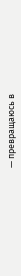— превращаюсь в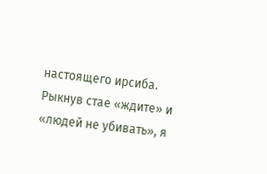настоящего ирсиба. Рыкнув стае «ждите» и «людей не убивать», я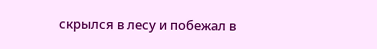скрылся в лесу и побежал в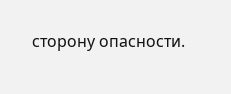сторону опасности.